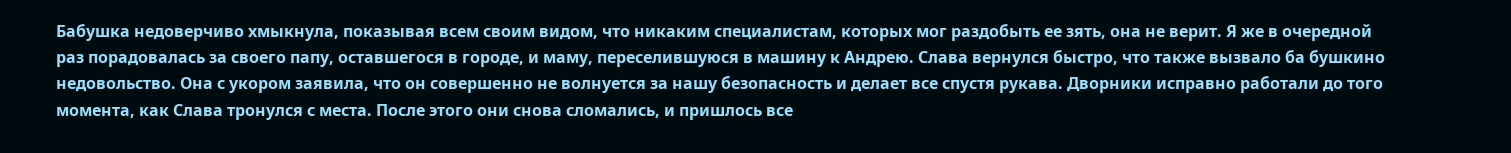Бабушка недоверчиво хмыкнула, показывая всем своим видом, что никаким специалистам, которых мог раздобыть ее зять, она не верит. Я же в очередной раз порадовалась за своего папу, оставшегося в городе, и маму, переселившуюся в машину к Андрею. Слава вернулся быстро, что также вызвало ба бушкино недовольство. Она с укором заявила, что он совершенно не волнуется за нашу безопасность и делает все спустя рукава. Дворники исправно работали до того момента, как Слава тронулся с места. После этого они снова сломались, и пришлось все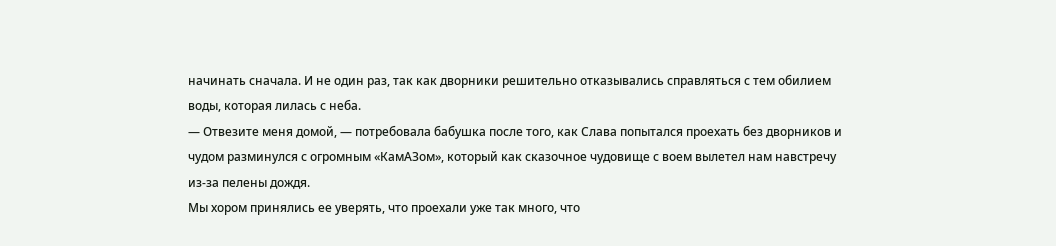начинать сначала. И не один раз, так как дворники решительно отказывались справляться с тем обилием воды, которая лилась с неба.
— Отвезите меня домой, — потребовала бабушка после того, как Слава попытался проехать без дворников и чудом разминулся с огромным «КамАЗом», который как сказочное чудовище с воем вылетел нам навстречу из-за пелены дождя.
Мы хором принялись ее уверять, что проехали уже так много, что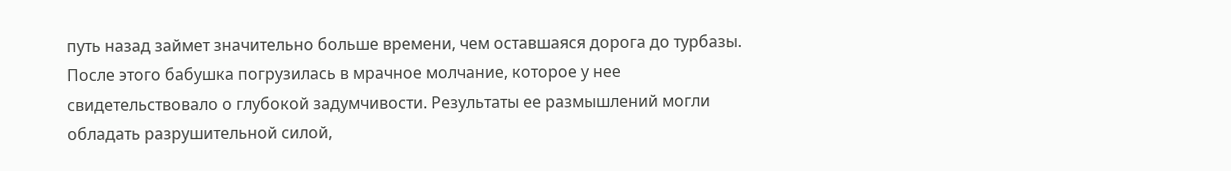путь назад займет значительно больше времени, чем оставшаяся дорога до турбазы.
После этого бабушка погрузилась в мрачное молчание, которое у нее свидетельствовало о глубокой задумчивости. Результаты ее размышлений могли обладать разрушительной силой,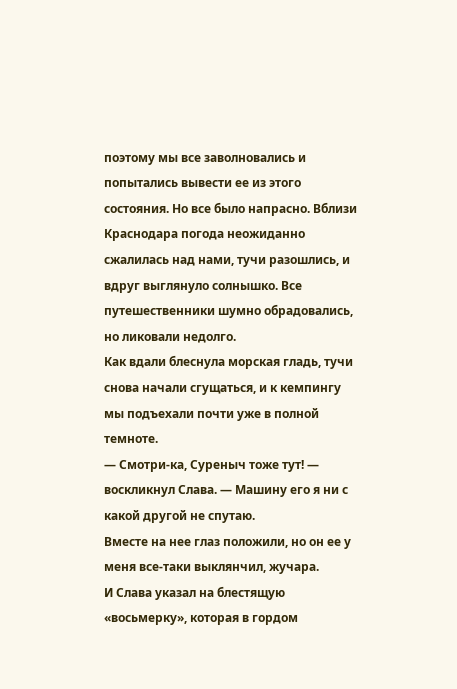поэтому мы все заволновались и попытались вывести ее из этого состояния. Но все было напрасно. Вблизи Краснодара погода неожиданно сжалилась над нами, тучи разошлись, и вдруг выглянуло солнышко. Все путешественники шумно обрадовались, но ликовали недолго.
Как вдали блеснула морская гладь, тучи снова начали сгущаться, и к кемпингу мы подъехали почти уже в полной темноте.
— Смотри-ка, Суреныч тоже тут! — воскликнул Слава. — Машину его я ни с какой другой не спутаю.
Вместе на нее глаз положили, но он ее у меня все-таки выклянчил, жучара.
И Слава указал на блестящую «восьмерку», которая в гордом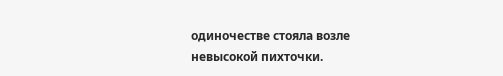одиночестве стояла возле невысокой пихточки.